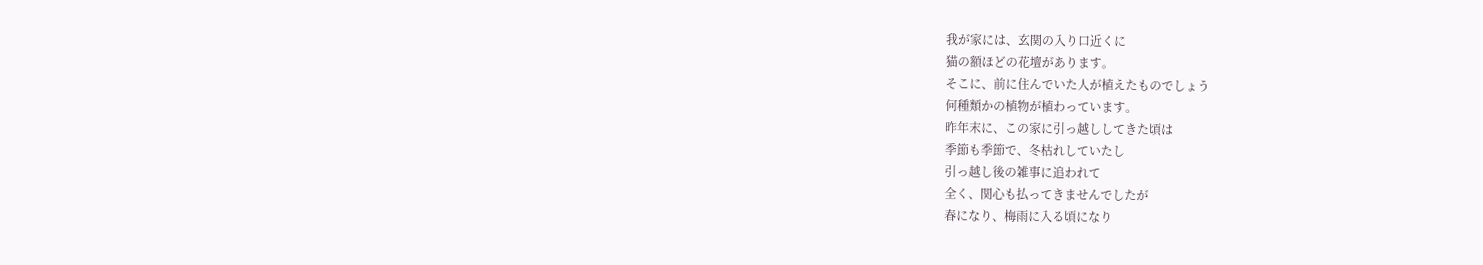我が家には、玄関の入り口近くに
猫の額ほどの花壇があります。
そこに、前に住んでいた人が植えたものでしょう
何種類かの植物が植わっています。
昨年末に、この家に引っ越ししてきた頃は
季節も季節で、冬枯れしていたし
引っ越し後の雑事に追われて
全く、関心も払ってきませんでしたが
春になり、梅雨に入る頃になり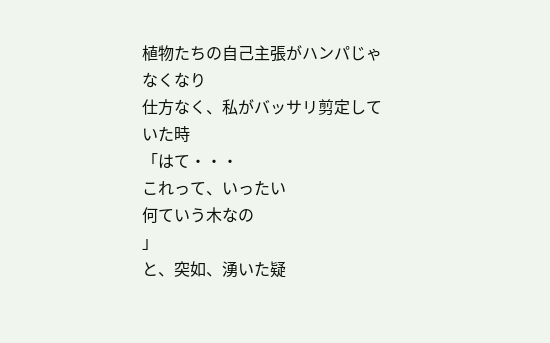植物たちの自己主張がハンパじゃなくなり
仕方なく、私がバッサリ剪定していた時
「はて・・・
これって、いったい
何ていう木なの
」
と、突如、湧いた疑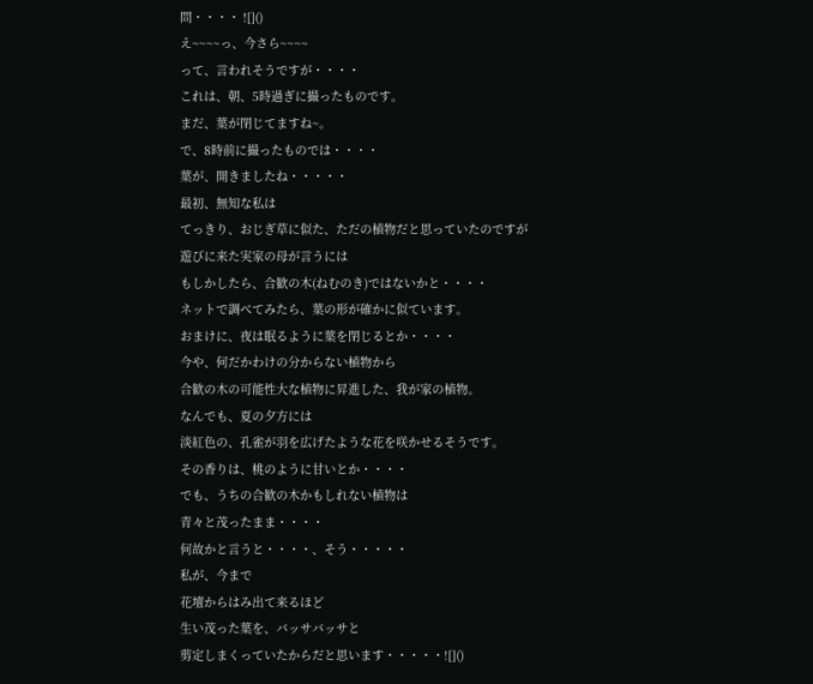問・・・・ ![]()
え~~~~っ、今さら~~~~
って、言われそうですが・・・・
これは、朝、5時過ぎに撮ったものです。
まだ、葉が閉じてますね~。
で、8時前に撮ったものでは・・・・
葉が、開きましたね・・・・・
最初、無知な私は
てっきり、おじぎ草に似た、ただの植物だと思っていたのですが
遊びに来た実家の母が言うには
もしかしたら、合歓の木(ねむのき)ではないかと・・・・
ネットで調べてみたら、葉の形が確かに似ています。
おまけに、夜は眠るように葉を閉じるとか・・・・
今や、何だかわけの分からない植物から
合歓の木の可能性大な植物に昇進した、我が家の植物。
なんでも、夏の夕方には
淡紅色の、孔雀が羽を広げたような花を咲かせるそうです。
その香りは、桃のように甘いとか・・・・
でも、うちの合歓の木かもしれない植物は
青々と茂ったまま・・・・
何故かと言うと・・・・、そう・・・・・
私が、今まで
花壇からはみ出て来るほど
生い茂った葉を、バッサバッサと
剪定しまくっていたからだと思います・・・・・![]()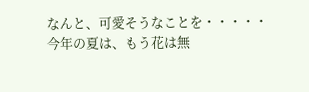なんと、可愛そうなことを・・・・・
今年の夏は、もう花は無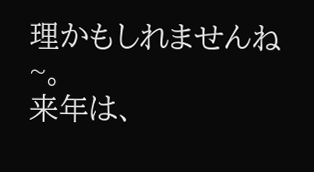理かもしれませんね~。
来年は、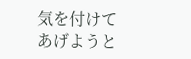気を付けてあげようと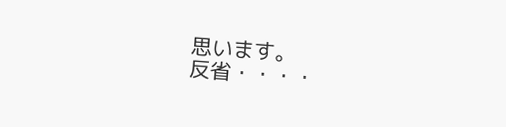思います。
反省・・・・